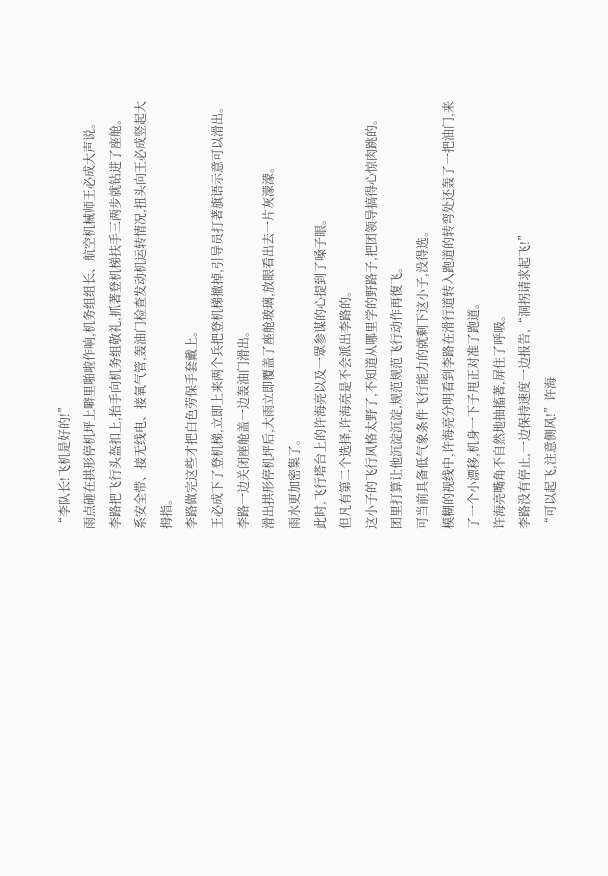“李队长!飞机是好的!”
雨点砸在拱形停机坪上噼里啪啦作响,机务组组长、航空机械师王必成大声说。
李路把飞行头盔扣上,抬手向机务组敬礼,抓著登机梯扶手三两步就钻进了座舱。
系安全带、接无线电、接氧气管,轰油门检查发动机运转情况,扭头向王必成竖起大拇指。
李路做完这些才把白色劳保手套戴上。
王必成下了登机梯,立即上来两个兵把登机梯撤掉,引导员打著旗语示意可以滑出。
李路一边关闭座舱盖一边轰油门滑出。
滑出拱形停机坪后,大雨立即覆盖了座舱玻璃,放眼看出去一片灰濛濛。
雨水更加密集了。
此时,飞行塔台上的许海亮以及一眾参谋的心提到了嗓子眼。
但凡有第二个选择,许海亮是不会派出李路的。
这小子的飞行风格太野了,不知道从哪里学的野路子,把团领导搞得心惊肉跳的。
团里打算让他沉淀沉淀,规范规范飞行动作再復飞。
可当前具备低气象条件飞行能力的就剩下这小子,没得选。
模糊的视线中,许海亮分明看到李路在滑行道转入跑道的转弯处还轰了一把油门,来了一个小漂移,机身一下子甩正对准了跑道。
许海亮嘴角不自然地抽搐著,屏住了呼吸。
李路没有停止,一边保持速度一边报告,“洞拐请求起飞!”
“可以起飞,注意侧风!”许海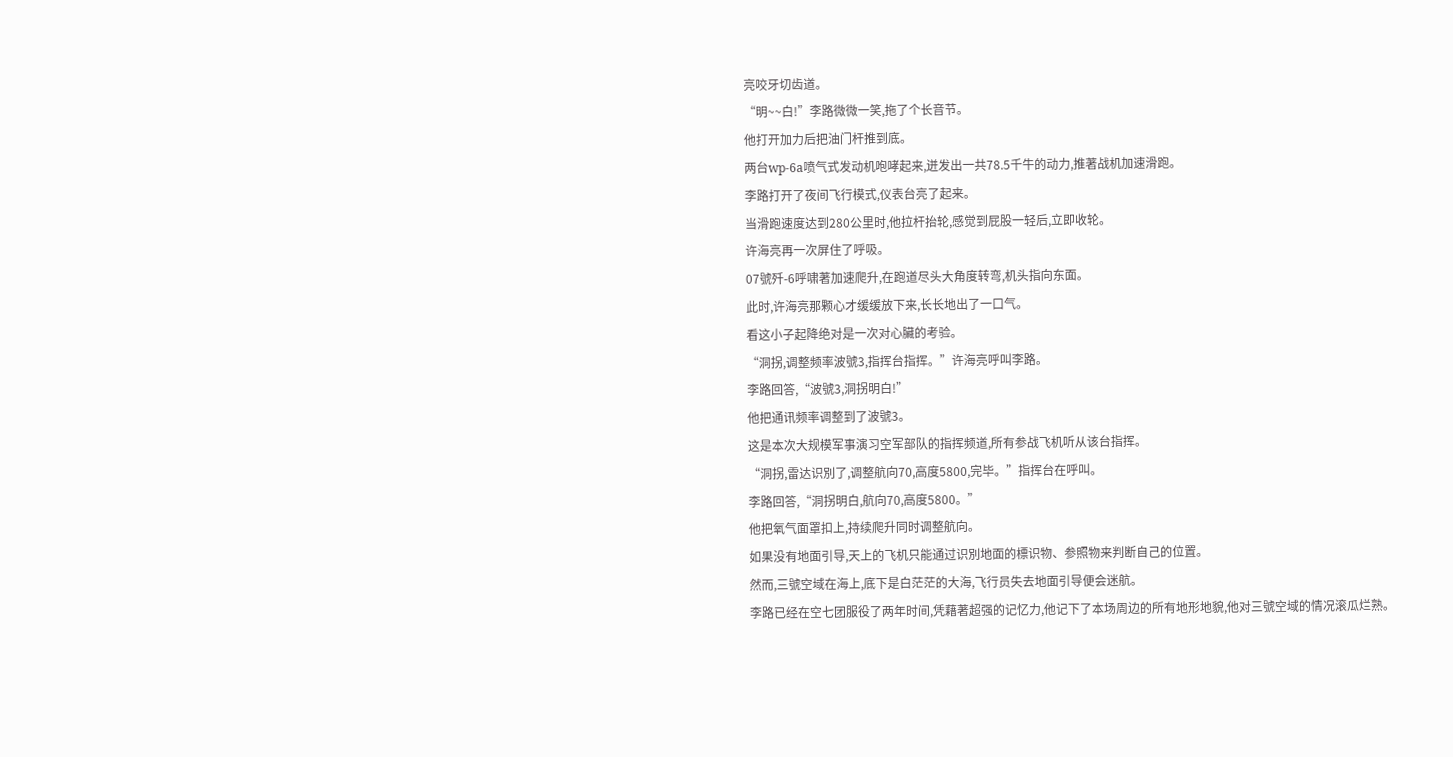亮咬牙切齿道。
“明~~白!”李路微微一笑,拖了个长音节。
他打开加力后把油门杆推到底。
两台wp-6a喷气式发动机咆哮起来,迸发出一共78.5千牛的动力,推著战机加速滑跑。
李路打开了夜间飞行模式,仪表台亮了起来。
当滑跑速度达到280公里时,他拉杆抬轮,感觉到屁股一轻后,立即收轮。
许海亮再一次屏住了呼吸。
07號歼-6呼啸著加速爬升,在跑道尽头大角度转弯,机头指向东面。
此时,许海亮那颗心才缓缓放下来,长长地出了一口气。
看这小子起降绝对是一次对心臟的考验。
“洞拐,调整频率波號3,指挥台指挥。”许海亮呼叫李路。
李路回答,“波號3,洞拐明白!”
他把通讯频率调整到了波號3。
这是本次大规模军事演习空军部队的指挥频道,所有参战飞机听从该台指挥。
“洞拐,雷达识別了,调整航向70,高度5800,完毕。”指挥台在呼叫。
李路回答,“洞拐明白,航向70,高度5800。”
他把氧气面罩扣上,持续爬升同时调整航向。
如果没有地面引导,天上的飞机只能通过识別地面的標识物、参照物来判断自己的位置。
然而,三號空域在海上,底下是白茫茫的大海,飞行员失去地面引导便会迷航。
李路已经在空七团服役了两年时间,凭藉著超强的记忆力,他记下了本场周边的所有地形地貌,他对三號空域的情况滚瓜烂熟。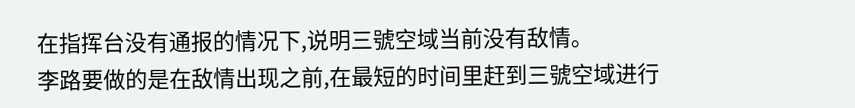在指挥台没有通报的情况下,说明三號空域当前没有敌情。
李路要做的是在敌情出现之前,在最短的时间里赶到三號空域进行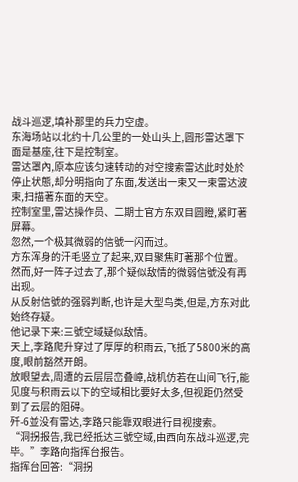战斗巡逻,填补那里的兵力空虚。
东海场站以北约十几公里的一处山头上,圆形雷达罩下面是基座,往下是控制室。
雷达罩內,原本应该匀速转动的对空搜索雷达此时处於停止状態,却分明指向了东面,发送出一束又一束雷达波束,扫描著东面的天空。
控制室里,雷达操作员、二期士官方东双目圆瞪,紧盯著屏幕。
忽然,一个极其微弱的信號一闪而过。
方东浑身的汗毛竖立了起来,双目聚焦盯著那个位置。
然而,好一阵子过去了,那个疑似敌情的微弱信號没有再出现。
从反射信號的强弱判断,也许是大型鸟类,但是,方东对此始终存疑。
他记录下来:三號空域疑似敌情。
天上,李路爬升穿过了厚厚的积雨云,飞抵了5800米的高度,眼前豁然开朗。
放眼望去,周遭的云层层峦叠嶂,战机仿若在山间飞行,能见度与积雨云以下的空域相比要好太多,但视距仍然受到了云层的阻碍。
歼-6並没有雷达,李路只能靠双眼进行目视搜索。
“洞拐报告,我已经抵达三號空域,由西向东战斗巡逻,完毕。”李路向指挥台报告。
指挥台回答:“洞拐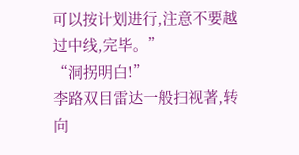可以按计划进行,注意不要越过中线,完毕。”
“洞拐明白!”
李路双目雷达一般扫视著,转向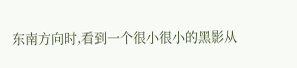东南方向时,看到一个很小很小的黑影从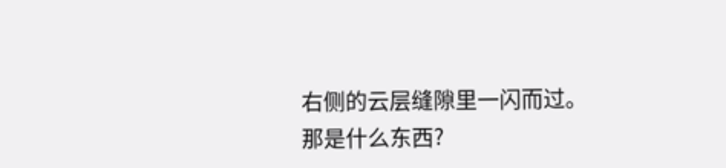右侧的云层缝隙里一闪而过。
那是什么东西?